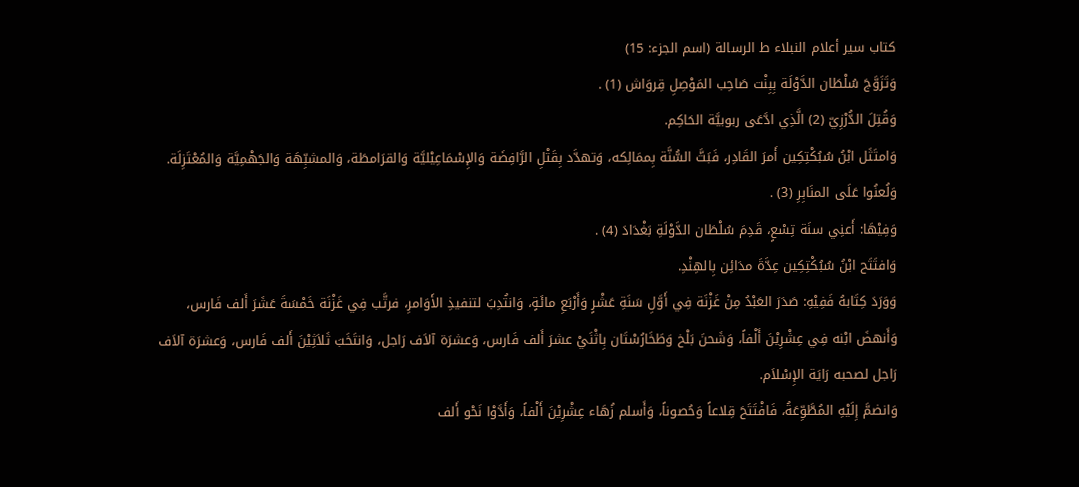كتاب سير أعلام النبلاء ط الرسالة (اسم الجزء: 15)
وَتَزَوَّجَ سُلْطَان الدَّوْلَة بِبِنْت صَاحِب المَوْصِلِ قِروَاش (1) .
وَقُتِلَ الدُّرْزِيّ (2) الَّذِي ادَّعَى ربوبيَّة الحَاكِم.
وَامتَثَل ابْنُ سُبُكْتِكِين أَمرَ القَادِر، فَبَثَّ السُّنَّة بِممَالِكه، وَتهدَّد بِقَتْلِ الرَّافِضَة وَالإِسْمَاعِيْليَّة وَالقرَامطَة، وَالمشبِّهَة وَالجَهْمِيَّة وَالمُعْتَزِلَة.
وَلُعنُوا عَلَى المنَابِرِ (3) .
وَفِيْهَا: أَعنِي سنَة تِسْعٍ، قَدِمَ سُلْطَان الدَّوْلَةِ بَغْدَادَ (4) .
وَافتَتَح ابْنُ سُبُكْتِكِين عِدَّةَ مدَائِن بِالهِنْدِ.
وَوَرَدَ كِتَابهُ فَفِيْهِ: صَدَرَ العَبْدُ مِنْ غَزْنَة فِي أَوَّلِ سَنَةِ عَشْرٍ وَأَرْبَعِ مائَةٍ، وَانتُدِبَ لتنفيذِ الأَوَامرِ، فرتَّب فِي غَزْنَة خَمْسَةَ عَشَرَ أَلف فَارس، وَأَنهضَ ابْنه فِي عِشْرِيْنَ أَلْفاً، وَشَحنَ بَلْخ وَطَخَارُسْتَان بِاثْنَيْ عشرَ أَلف فَارس، وَعشرَة آلاَف رَاجل، وَانتَخَبَ ثَلاَثِيْنَ أَلف فَارس، وَعشرَة آلاَف رَاجل لصحبه رَايَة الإِسْلاَم.
وَانضمَّ إِلَيْهِ المُطَّوِّعَةُ، فَافْتَتَحَ قِلاعاً وَحُصوناً، وَأَسلم زُهَاء عِشْرِيْنَ أَلْفاً، وَأَدَّوْا نَحْو أَلف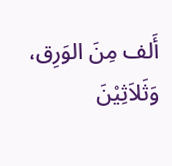أَلف مِنَ الوَرِق، وَثَلاَثِيْنَ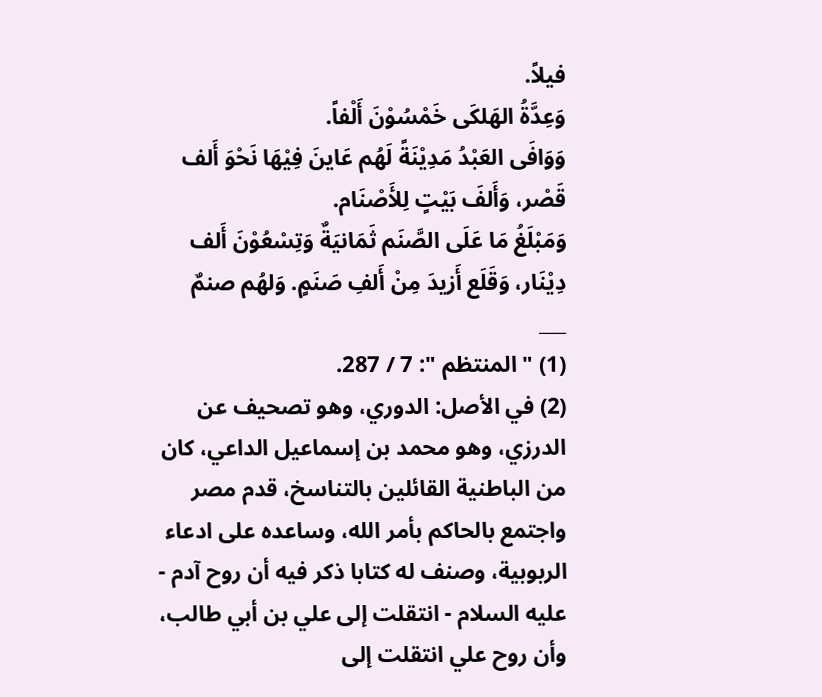فيلاً.
وَعِدَّةُ الهَلكَى خَمْسُوْنَ أَلْفاً.
وَوَافَى العَبْدُ مَدِيْنَةً لَهُم عَاينَ فِيْهَا نَحْوَ أَلف قَصْر، وَأَلفَ بَيْتٍ لِلأَصْنَام.
وَمَبْلَغُ مَا عَلَى الصَّنَم ثَمَانيَةٌ وَتِسْعُوْنَ أَلف دِيْنَار، وَقَلَع أَزيدَ مِنْ أَلفِ صَنَمٍ. وَلهُم صنمٌ
___
(1) " المنتظم ": 7 / 287.
(2) في الأصل: الدوري، وهو تصحيف عن الدرزي، وهو محمد بن إسماعيل الداعي، كان من الباطنية القائلين بالتناسخ، قدم مصر واجتمع بالحاكم بأمر الله، وساعده على ادعاء الربوبية، وصنف له كتابا ذكر فيه أن روح آدم - عليه السلام - انتقلت إلى علي بن أبي طالب، وأن روح علي انتقلت إلى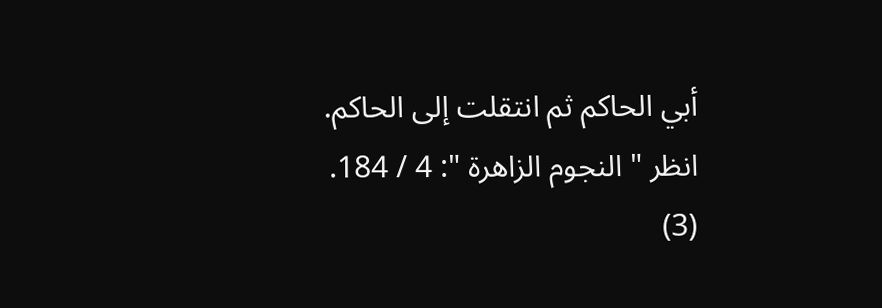أبي الحاكم ثم انتقلت إلى الحاكم.
انظر " النجوم الزاهرة ": 4 / 184.
(3)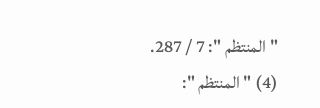" المنتظم ": 7 / 287.
(4) " المنتظم ":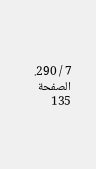7 / 290.
الصفحة 135